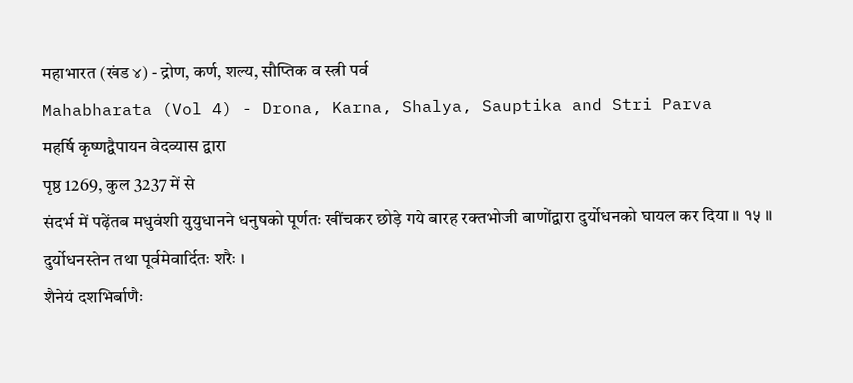महाभारत (खंड ४) - द्रोण, कर्ण, शल्य, सौप्तिक व स्त्री पर्व
Mahabharata (Vol 4) - Drona, Karna, Shalya, Sauptika and Stri Parva
महर्षि कृष्णद्वैपायन वेदव्यास द्वारा
पृष्ठ 1269, कुल 3237 में से
संदर्भ में पढ़ेंतब मधुवंशी युयुधानने धनुषको पूर्णतः खींचकर छोड़े गये बारह रक्तभोजी बाणोंद्वारा दुर्योधनको घायल कर दिया ॥ १५ ॥
दुर्योधनस्तेन तथा पूर्वमेवार्दितः शरैः ।
शैनेयं दशभिर्बाणैः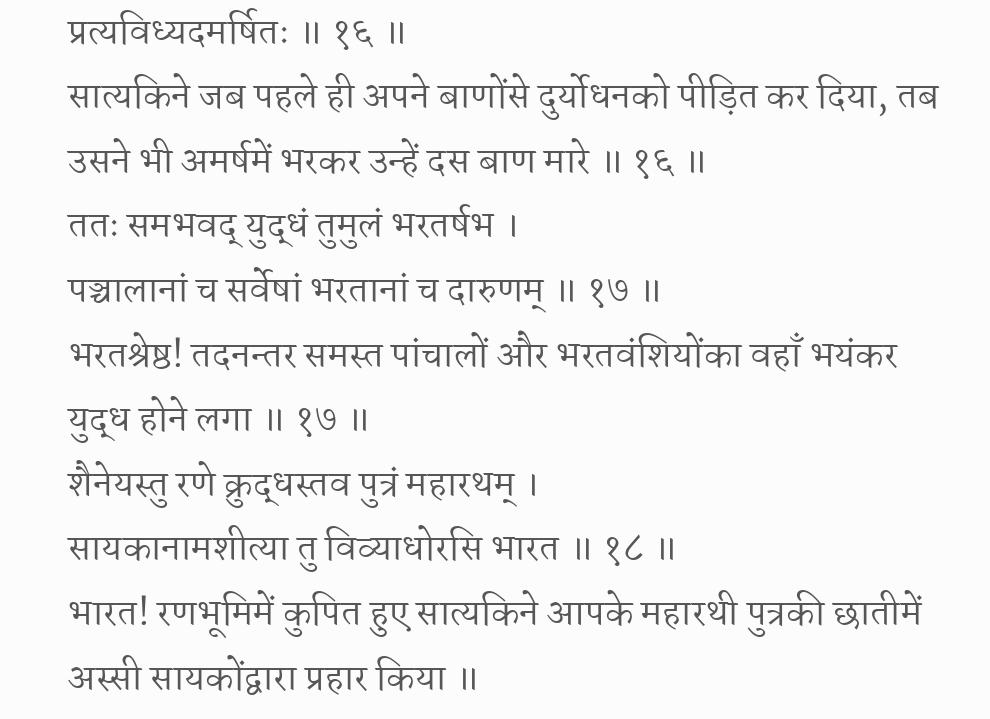प्रत्यविध्यदमर्षितः ॥ १६ ॥
सात्यकिने जब पहले ही अपने बाणोंसे दुर्योधनको पीड़ित कर दिया, तब उसने भी अमर्षमें भरकर उन्हें दस बाण मारे ॥ १६ ॥
ततः समभवद् युद्धं तुमुलं भरतर्षभ ।
पञ्चालानां च सर्वेषां भरतानां च दारुणम् ॥ १७ ॥
भरतश्रेष्ठ! तदनन्तर समस्त पांचालों और भरतवंशियोंका वहाँ भयंकर युद्ध होने लगा ॥ १७ ॥
शैनेयस्तु रणे क्रुद्धस्तव पुत्रं महारथम् ।
सायकानामशीत्या तु विव्याधोरसि भारत ॥ १८ ॥
भारत! रणभूमिमें कुपित हुए सात्यकिने आपके महारथी पुत्रकी छातीमें अस्सी सायकोंद्वारा प्रहार किया ॥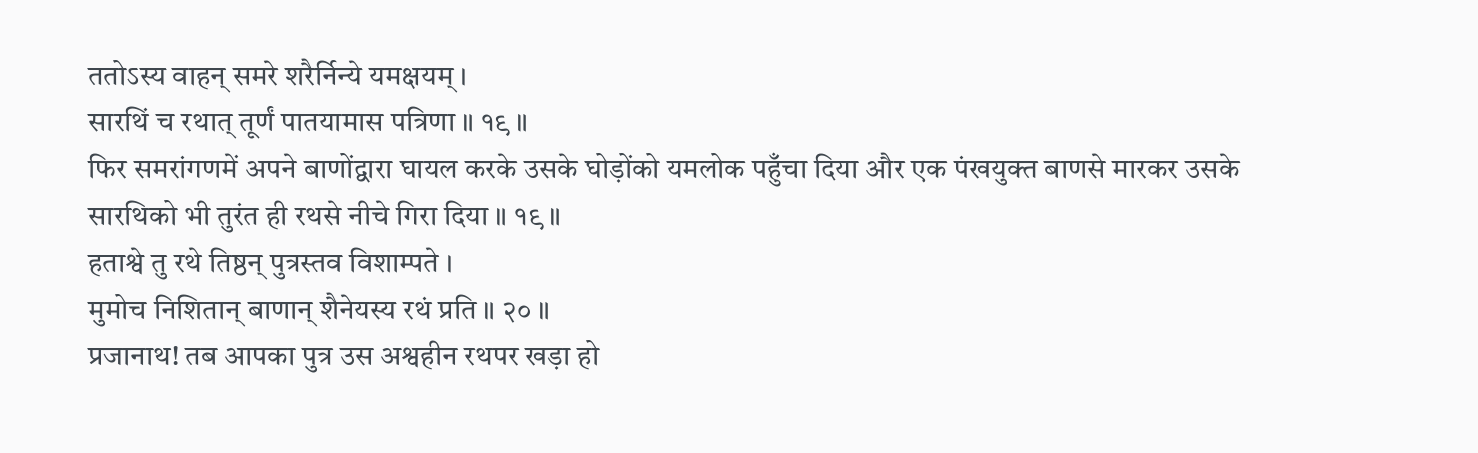ततोऽस्य वाहन् समरे शरैर्निन्ये यमक्षयम् ।
सारथिं च रथात् तूर्णं पातयामास पत्रिणा ॥ १९ ॥
फिर समरांगणमें अपने बाणोंद्वारा घायल करके उसके घोड़ोंको यमलोक पहुँचा दिया और एक पंखयुक्त बाणसे मारकर उसके सारथिको भी तुरंत ही रथसे नीचे गिरा दिया ॥ १९ ॥
हताश्वे तु रथे तिष्ठन् पुत्रस्तव विशाम्पते ।
मुमोच निशितान् बाणान् शैनेयस्य रथं प्रति ॥ २० ॥
प्रजानाथ! तब आपका पुत्र उस अश्वहीन रथपर खड़ा हो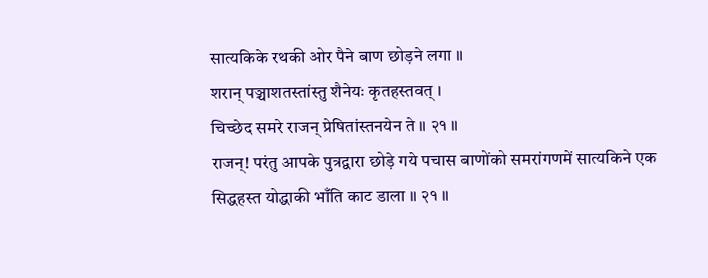सात्यकिके रथकी ओर पैने बाण छोड़ने लगा ॥
शरान् पञ्चाशतस्तांस्तु शैनेयः कृतहस्तवत् ।
चिच्छेद समरे राजन् प्रेषितांस्तनयेन ते ॥ २१ ॥
राजन्! परंतु आपके पुत्रद्वारा छोड़े गये पचास बाणोंको समरांगणमें सात्यकिने एक सिद्धहस्त योद्धाकी भाँति काट डाला ॥ २१ ॥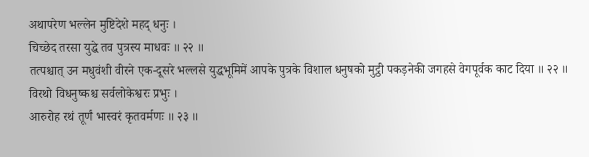अथापरेण भल्लेन मुष्टिदेशे महद् धनुः ।
चिच्छेद तरसा युद्धे तव पुत्रस्य माधवः ॥ २२ ॥
तत्पश्चात् उन मधुवंशी वीरने एक-दूसरे भल्लसे युद्धभूमिमें आपके पुत्रके विशाल धनुषको मुट्ठी पकड़नेकी जगहसे वेगपूर्वक काट दिया ॥ २२ ॥
विरथो विधनुष्कश्च सर्वलोकेश्वरः प्रभुः ।
आरुरोह रथं तूर्णं भास्वरं कृतवर्मणः ॥ २३ ॥